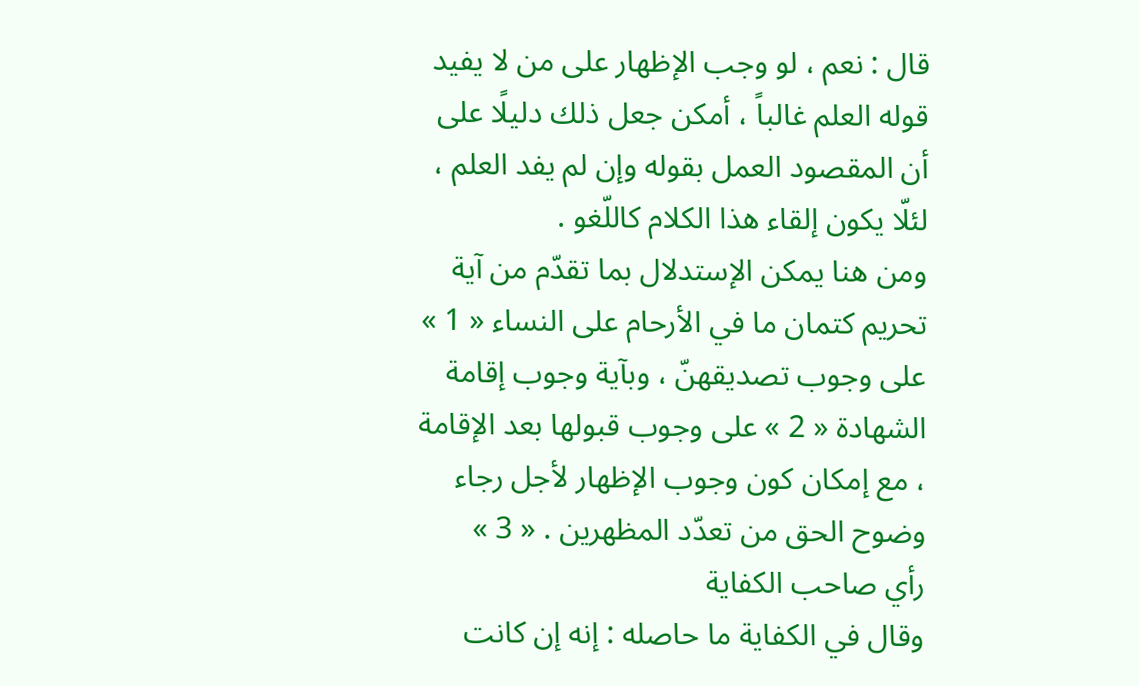قال : نعم ، لو وجب الإظهار على من لا يفيد قوله العلم غالباً ، أمكن جعل ذلك دليلًا على أن المقصود العمل بقوله وإن لم يفد العلم ، لئلّا يكون إلقاء هذا الكلام كاللّغو .
ومن هنا يمكن الإستدلال بما تقدّم من آية تحريم كتمان ما في الأرحام على النساء « 1 » على وجوب تصديقهنّ ، وبآية وجوب إقامة الشهادة « 2 » على وجوب قبولها بعد الإقامة ، مع إمكان كون وجوب الإظهار لأجل رجاء وضوح الحق من تعدّد المظهرين . « 3 »
رأي صاحب الكفاية
وقال في الكفاية ما حاصله : إنه إن كانت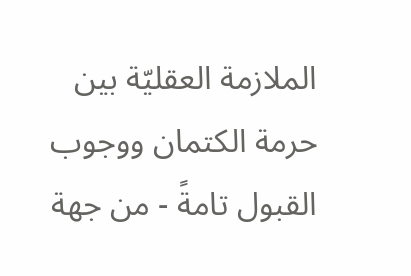الملازمة العقليّة بين حرمة الكتمان ووجوب القبول تامةً - من جهة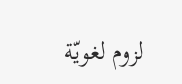لزوم لغويّة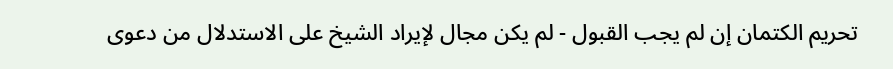تحريم الكتمان إن لم يجب القبول - لم يكن مجال لإيراد الشيخ على الاستدلال من دعوى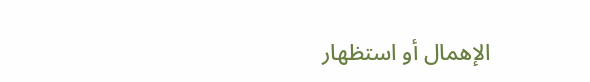الإهمال أو استظهار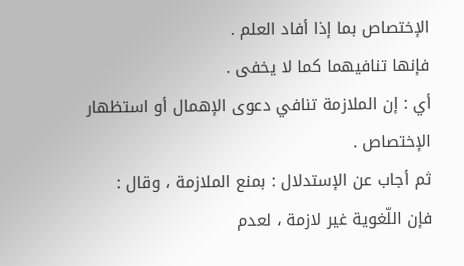الإختصاص بما إذا أفاد العلم .
فإنها تنافيهما كما لا يخفى .
أي : إن الملازمة تنافي دعوى الإهمال أو استظهار الإختصاص .
ثم أجاب عن الإستدلال : بمنع الملازمة ، وقال : فإن اللّغوية غير لازمة ، لعدم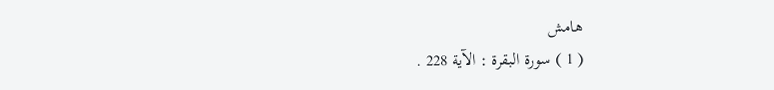هامش
( 1 ) سورة البقرة : الآية 228 .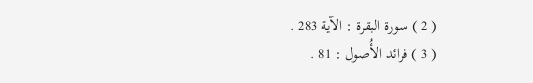( 2 ) سورة البقرة : الآية 283 .
( 3 ) فرائد الأُصول : 81 .